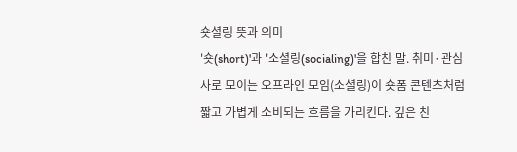숏셜링 뜻과 의미
'숏(short)'과 '소셜링(socialing)'을 합친 말. 취미·관심사로 모이는 오프라인 모임(소셜링)이 숏폼 콘텐츠처럼 짧고 가볍게 소비되는 흐름을 가리킨다. 깊은 친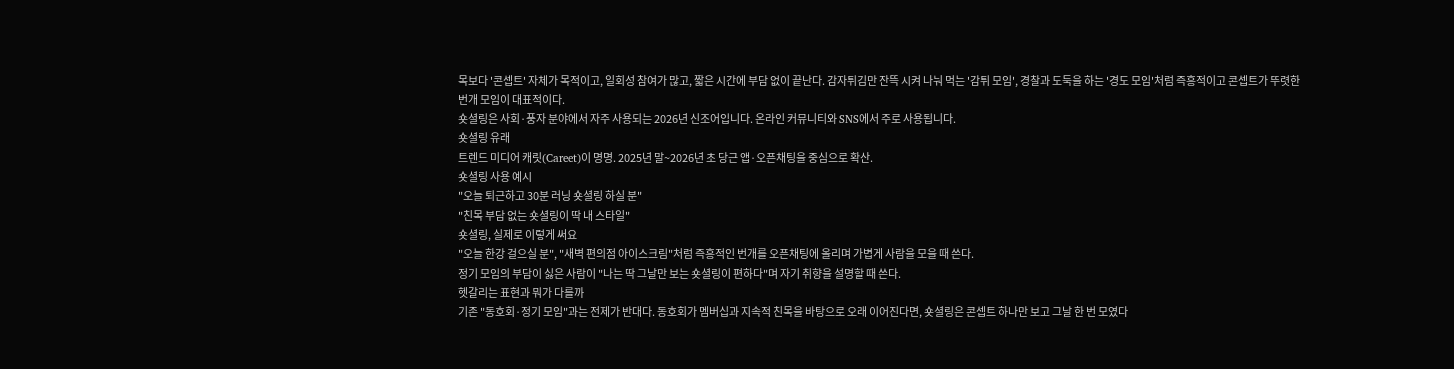목보다 '콘셉트' 자체가 목적이고, 일회성 참여가 많고, 짧은 시간에 부담 없이 끝난다. 감자튀김만 잔뜩 시켜 나눠 먹는 '감튀 모임', 경찰과 도둑을 하는 '경도 모임'처럼 즉흥적이고 콘셉트가 뚜렷한 번개 모임이 대표적이다.
숏셜링은 사회·풍자 분야에서 자주 사용되는 2026년 신조어입니다. 온라인 커뮤니티와 SNS에서 주로 사용됩니다.
숏셜링 유래
트렌드 미디어 캐릿(Careet)이 명명. 2025년 말~2026년 초 당근 앱·오픈채팅을 중심으로 확산.
숏셜링 사용 예시
"오늘 퇴근하고 30분 러닝 숏셜링 하실 분"
"친목 부담 없는 숏셜링이 딱 내 스타일"
숏셜링, 실제로 이렇게 써요
"오늘 한강 걸으실 분", "새벽 편의점 아이스크림"처럼 즉흥적인 번개를 오픈채팅에 올리며 가볍게 사람을 모을 때 쓴다.
정기 모임의 부담이 싫은 사람이 "나는 딱 그날만 보는 숏셜링이 편하다"며 자기 취향을 설명할 때 쓴다.
헷갈리는 표현과 뭐가 다를까
기존 "동호회·정기 모임"과는 전제가 반대다. 동호회가 멤버십과 지속적 친목을 바탕으로 오래 이어진다면, 숏셜링은 콘셉트 하나만 보고 그날 한 번 모였다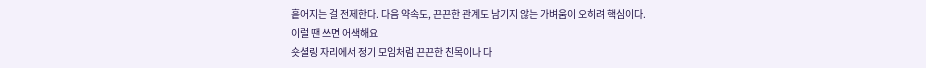흩어지는 걸 전제한다. 다음 약속도, 끈끈한 관계도 남기지 않는 가벼움이 오히려 핵심이다.
이럴 땐 쓰면 어색해요
숏셜링 자리에서 정기 모임처럼 끈끈한 친목이나 다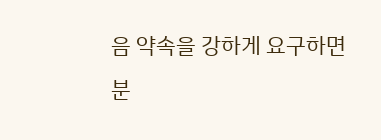음 약속을 강하게 요구하면 분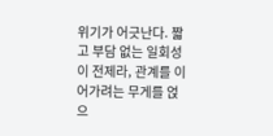위기가 어긋난다. 짧고 부담 없는 일회성이 전제라, 관계를 이어가려는 무게를 얹으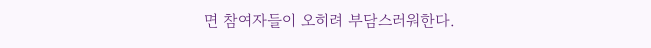면 참여자들이 오히려 부담스러워한다.